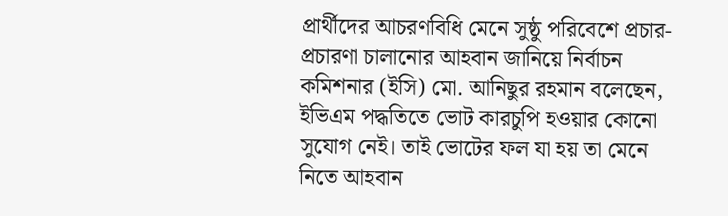প্রার্থীদের আচরণবিধি মেনে সুষ্ঠু পরিবেশে প্রচার-প্রচারণা চালানোর আহবান জানিয়ে নির্বাচন কমিশনার (ইসি) মো. আনিছুর রহমান বলেছেন, ইভিএম পদ্ধতিতে ভোট কারচুপি হওয়ার কোনো সুযোগ নেই। তাই ভোটের ফল যা হয় তা মেনে নিতে আহবান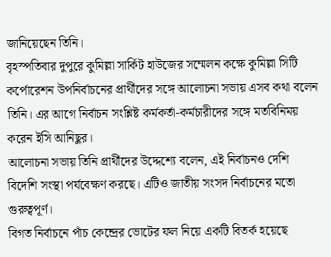জানিয়েছেন তিনি।
বৃহস্পতিবার দুপুরে কুমিল্লা সার্কিট হাউজের সম্মেলন কক্ষে কুমিল্লা সিটি কর্পোরেশন উপনির্বাচনের প্রার্থীদের সঙ্গে আলোচনা সভায় এসব কথা বলেন তিনি। এর আগে নির্বাচন সংশ্লিষ্ট কর্মকর্তা-কর্মচারীদের সঙ্গে মতবিনিময় করেন ইসি আনিছুর।
আলোচনা সভায় তিনি প্রার্থীদের উদ্দেশ্যে বলেন, এই নির্বাচনও দেশি বিদেশি সংস্থা পর্যবেক্ষণ করছে। এটিও জাতীয় সংসদ নির্বাচনের মতো গুরুত্বপূর্ণ।
বিগত নির্বাচনে পাঁচ কেন্দ্রের ভোটের ফল নিয়ে একটি বিতর্ক হয়েছে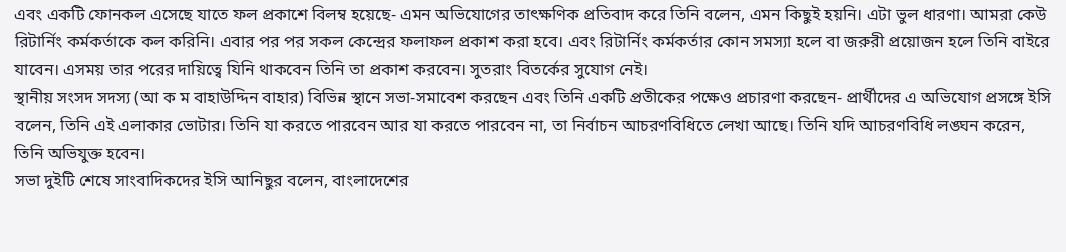এবং একটি ফোনকল এসেছে যাতে ফল প্রকাশে বিলম্ব হয়েছে- এমন অভিযোগের তাৎক্ষণিক প্রতিবাদ করে তিনি বলেন, এমন কিছুই হয়নি। এটা ভুল ধারণা। আমরা কেউ রিটার্নিং কর্মকর্তাকে কল করিনি। এবার পর পর সকল কেন্দ্রের ফলাফল প্রকাশ করা হবে। এবং রিটার্নিং কর্মকর্তার কোন সমস্যা হলে বা জরুরী প্রয়োজন হলে তিনি বাইরে যাবেন। এসময় তার পরের দায়িত্বে যিনি থাকবেন তিনি তা প্রকাশ করবেন। সুতরাং বিতর্কের সুযোগ নেই।
স্থানীয় সংসদ সদস্য (আ ক ম বাহাউদ্দিন বাহার) বিভিন্ন স্থানে সভা-সমাবেশ করছেন এবং তিনি একটি প্রতীকের পক্ষেও প্রচারণা করছেন- প্রার্থীদের এ অভিযোগ প্রসঙ্গে ইসি বলেন, তিনি এই এলাকার ভোটার। তিনি যা করতে পারবেন আর যা করতে পারবেন না, তা নির্বাচন আচরণবিধিতে লেখা আছে। তিনি যদি আচরণবিধি লঙ্ঘন করেন, তিনি অভিযুক্ত হবেন।
সভা দুইটি শেষে সাংবাদিকদের ইসি আনিছুর বলেন, বাংলাদেশের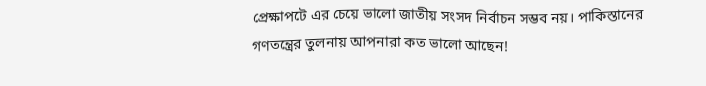প্রেক্ষাপটে এর চেয়ে ভালো জাতীয় সংসদ নির্বাচন সম্ভব নয়। পাকিস্তানের গণতন্ত্রের তুলনায় আপনারা কত ভালো আছেন!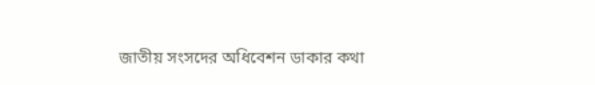জাতীয় সংসদের অধিবেশন ডাকার কথা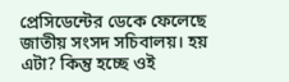প্রেসিডেন্টের ডেকে ফেলেছে জাতীয় সংসদ সচিবালয়। হয় এটা? কিন্তু হচ্ছে ওই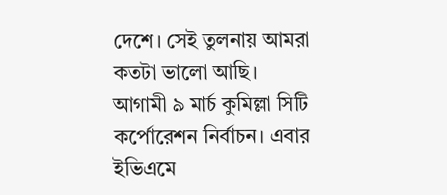দেশে। সেই তুলনায় আমরা কতটা ভালো আছি।
আগামী ৯ মার্চ কুমিল্লা সিটি কর্পোরেশন নির্বাচন। এবার ইভিএমে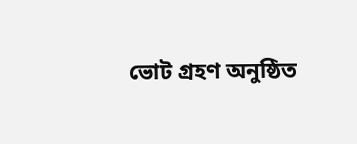ভোট গ্রহণ অনুষ্ঠিত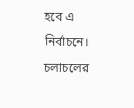হবে এ নির্বাচনে।
চলাচলের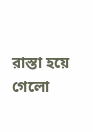রাস্তা হয়ে গেলো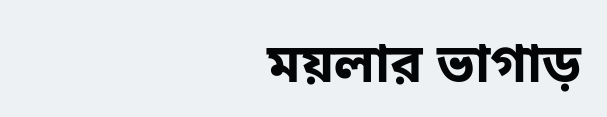ময়লার ভাগাড়